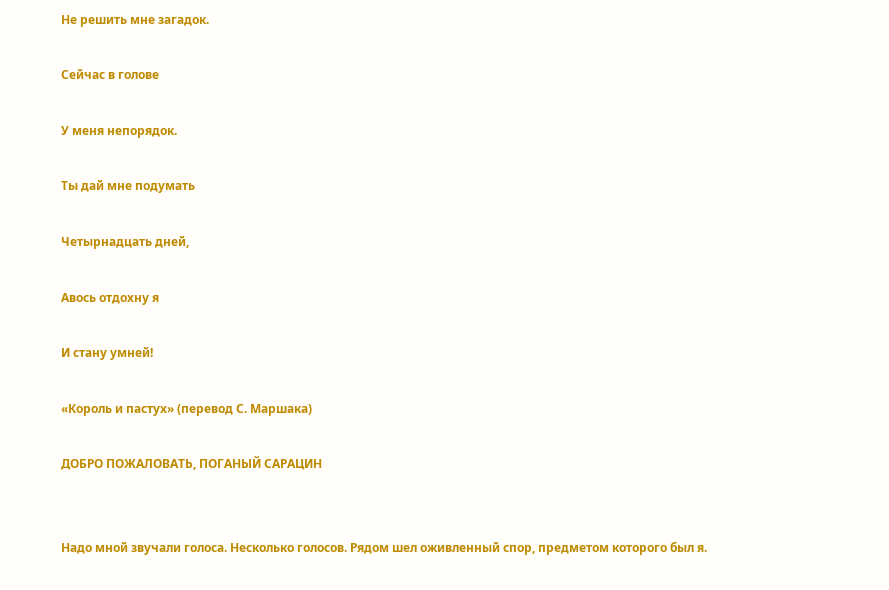Не решить мне загадок.

Сейчас в голове

У меня непорядок.

Ты дай мне подумать

Четырнадцать дней,

Авось отдохну я

И стану умней!

«Король и пастух» (перевод С. Маршака)

ДОБРО ПОЖАЛОВАТЬ, ПОГАНЫЙ САРАЦИН


Надо мной звучали голоса. Несколько голосов. Рядом шел оживленный спор, предметом которого был я.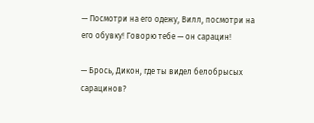— Посмотри на его одежу, Вилл, посмотри на его обувку! Говорю тебе — он сарацин!

— Брось, Дикон, где ты видел белобрысых сарацинов?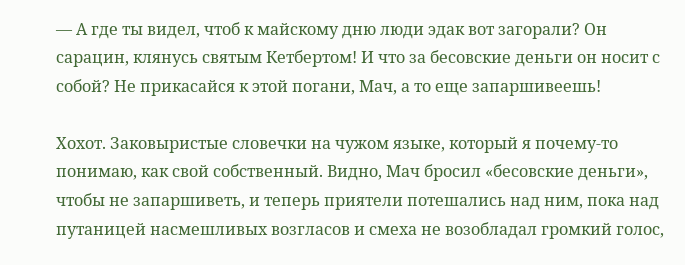— А где ты видел, чтоб к майскому дню люди эдак вот загорали? Он сарацин, клянусь святым Кетбертом! И что за бесовские деньги он носит с собой? Не прикасайся к этой погани, Мач, а то еще запаршивеешь!

Хохот. Заковыристые словечки на чужом языке, который я почему-то понимаю, как свой собственный. Видно, Мач бросил «бесовские деньги», чтобы не запаршиветь, и теперь приятели потешались над ним, пока над путаницей насмешливых возгласов и смеха не возобладал громкий голос,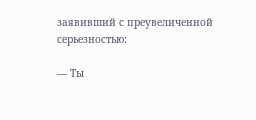заявивший с преувеличенной серьезностью:

— Ты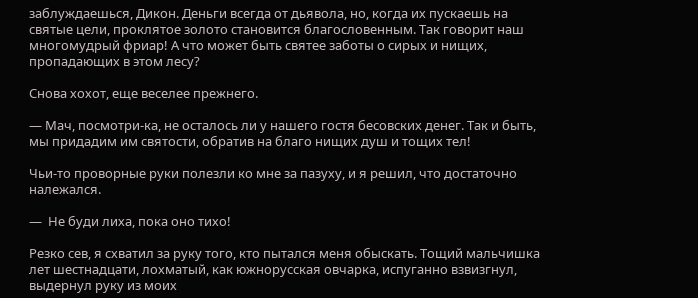заблуждаешься, Дикон. Деньги всегда от дьявола, но, когда их пускаешь на святые цели, проклятое золото становится благословенным. Так говорит наш многомудрый фриар! А что может быть святее заботы о сирых и нищих, пропадающих в этом лесу?

Снова хохот, еще веселее прежнего.

— Мач, посмотри-ка, не осталось ли у нашего гостя бесовских денег. Так и быть, мы придадим им святости, обратив на благо нищих душ и тощих тел!

Чьи-то проворные руки полезли ко мне за пазуху, и я решил, что достаточно належался.

—  Не буди лиха, пока оно тихо!

Резко сев, я схватил за руку того, кто пытался меня обыскать. Тощий мальчишка лет шестнадцати, лохматый, как южнорусская овчарка, испуганно взвизгнул, выдернул руку из моих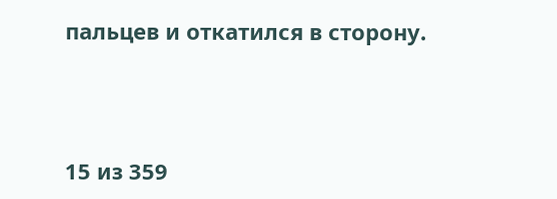пальцев и откатился в сторону.



15 из 359